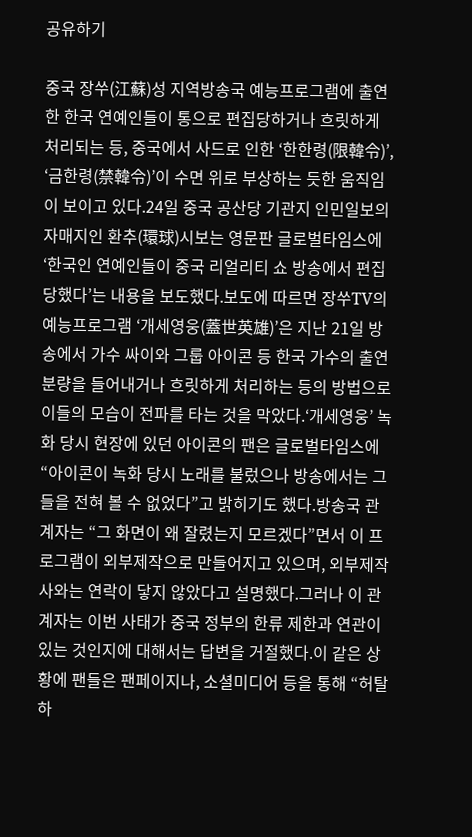공유하기

중국 장쑤(江蘇)성 지역방송국 예능프로그램에 출연한 한국 연예인들이 통으로 편집당하거나 흐릿하게 처리되는 등, 중국에서 사드로 인한 ‘한한령(限韓令)’, ‘금한령(禁韓令)’이 수면 위로 부상하는 듯한 움직임이 보이고 있다.24일 중국 공산당 기관지 인민일보의 자매지인 환추(環球)시보는 영문판 글로벌타임스에 ‘한국인 연예인들이 중국 리얼리티 쇼 방송에서 편집 당했다’는 내용을 보도했다.보도에 따르면 장쑤TV의 예능프로그램 ‘개세영웅(蓋世英雄)’은 지난 21일 방송에서 가수 싸이와 그룹 아이콘 등 한국 가수의 출연 분량을 들어내거나 흐릿하게 처리하는 등의 방법으로 이들의 모습이 전파를 타는 것을 막았다.‘개세영웅’ 녹화 당시 현장에 있던 아이콘의 팬은 글로벌타임스에 “아이콘이 녹화 당시 노래를 불렀으나 방송에서는 그들을 전혀 볼 수 없었다”고 밝히기도 했다.방송국 관계자는 “그 화면이 왜 잘렸는지 모르겠다”면서 이 프로그램이 외부제작으로 만들어지고 있으며, 외부제작사와는 연락이 닿지 않았다고 설명했다.그러나 이 관계자는 이번 사태가 중국 정부의 한류 제한과 연관이 있는 것인지에 대해서는 답변을 거절했다.이 같은 상황에 팬들은 팬페이지나, 소셜미디어 등을 통해 “허탈하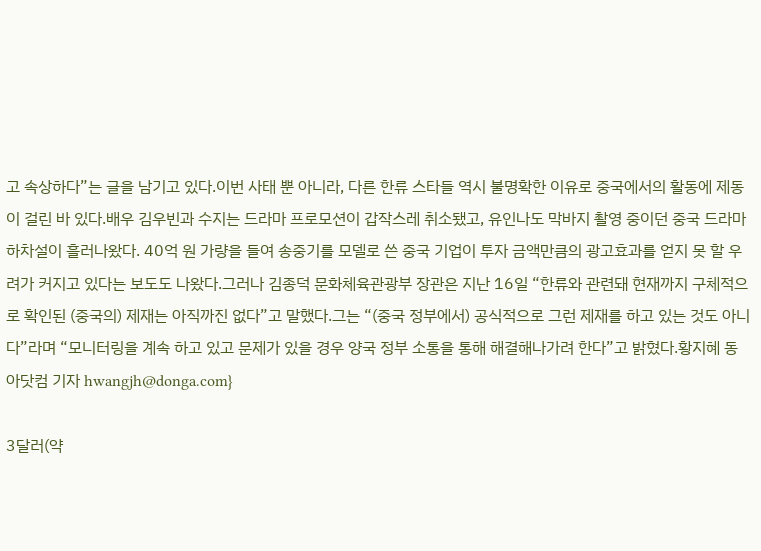고 속상하다”는 글을 남기고 있다.이번 사태 뿐 아니라, 다른 한류 스타들 역시 불명확한 이유로 중국에서의 활동에 제동이 걸린 바 있다.배우 김우빈과 수지는 드라마 프로모션이 갑작스레 취소됐고, 유인나도 막바지 촬영 중이던 중국 드라마 하차설이 흘러나왔다. 40억 원 가량을 들여 송중기를 모델로 쓴 중국 기업이 투자 금액만큼의 광고효과를 얻지 못 할 우려가 커지고 있다는 보도도 나왔다.그러나 김종덕 문화체육관광부 장관은 지난 16일 “한류와 관련돼 현재까지 구체적으로 확인된 (중국의) 제재는 아직까진 없다”고 말했다.그는 “(중국 정부에서) 공식적으로 그런 제재를 하고 있는 것도 아니다”라며 “모니터링을 계속 하고 있고 문제가 있을 경우 양국 정부 소통을 통해 해결해나가려 한다”고 밝혔다.황지혜 동아닷컴 기자 hwangjh@donga.com}

3달러(약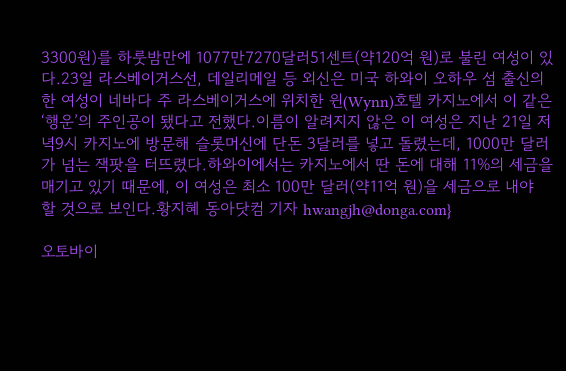3300원)를 하룻밤만에 1077만7270달러51센트(약120억 원)로 불린 여성이 있다.23일 라스베이거스선, 데일리메일 등 외신은 미국 하와이 오하우 섬 출신의 한 여성이 네바다 주 라스베이거스에 위치한 윈(Wynn)호텔 카지노에서 이 같은 ‘행운’의 주인공이 됐다고 전했다.이름이 알려지지 않은 이 여성은 지난 21일 저녁9시 카지노에 방문해 슬롯머신에 단돈 3달러를 넣고 돌렸는데, 1000만 달러가 넘는 잭팟을 터뜨렸다.하와이에서는 카지노에서 딴 돈에 대해 11%의 세금을 매기고 있기 때문에, 이 여성은 최소 100만 달러(약11억 원)을 세금으로 내야 할 것으로 보인다.황지혜 동아닷컴 기자 hwangjh@donga.com}

오토바이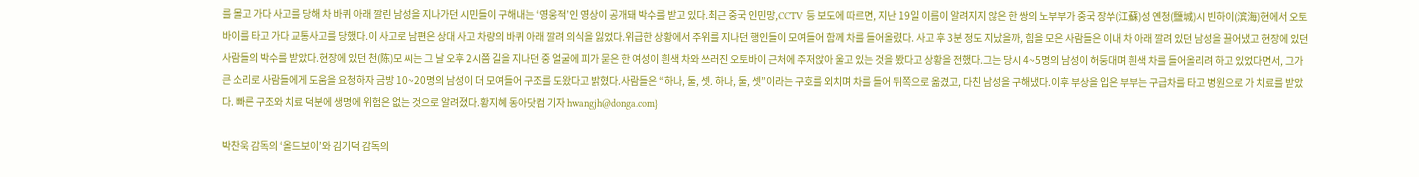를 몰고 가다 사고를 당해 차 바퀴 아래 깔린 남성을 지나가던 시민들이 구해내는 ‘영웅적’인 영상이 공개돼 박수를 받고 있다.최근 중국 인민망,CCTV 등 보도에 따르면, 지난 19일 이름이 알려지지 않은 한 쌍의 노부부가 중국 장쑤(江蘇)성 옌청(鹽城)시 빈하이(滨海)현에서 오토바이를 타고 가다 교통사고를 당했다.이 사고로 남편은 상대 사고 차량의 바퀴 아래 깔려 의식을 잃었다.위급한 상황에서 주위를 지나던 행인들이 모여들어 함께 차를 들어올렸다. 사고 후 3분 정도 지났을까, 힘을 모은 사람들은 이내 차 아래 깔려 있던 남성을 끌어냈고 현장에 있던 사람들의 박수를 받았다.현장에 있던 천(陈)모 씨는 그 날 오후 2시쯤 길을 지나던 중 얼굴에 피가 묻은 한 여성이 흰색 차와 쓰러진 오토바이 근처에 주저앉아 울고 있는 것을 봤다고 상황을 전했다.그는 당시 4~5명의 남성이 허둥대며 흰색 차를 들어올리려 하고 있었다면서, 그가 큰 소리로 사람들에게 도움을 요청하자 금방 10~20명의 남성이 더 모여들어 구조를 도왔다고 밝혔다.사람들은 “하나, 둘, 셋. 하나, 둘, 셋”이라는 구호를 외치며 차를 들어 뒤쪽으로 옮겼고, 다친 남성을 구해냈다.이후 부상을 입은 부부는 구급차를 타고 병원으로 가 치료를 받았다. 빠른 구조와 치료 덕분에 생명에 위험은 없는 것으로 알려졌다.황지혜 동아닷컴 기자 hwangjh@donga.com}

박찬욱 감독의 ‘올드보이’와 김기덕 감독의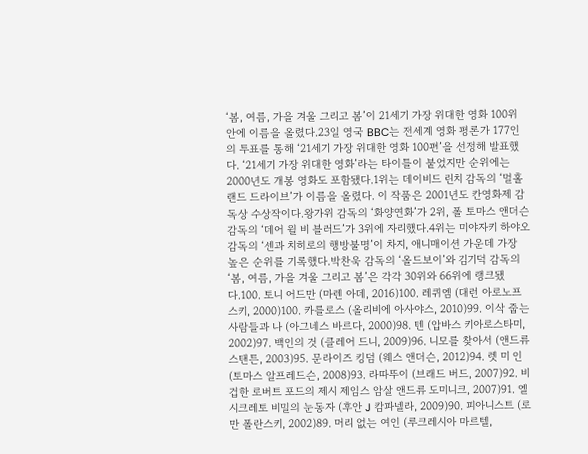‘봄, 여름, 가을 겨울 그리고 봄’이 21세기 가장 위대한 영화 100위 안에 이름을 올렸다.23일 영국 BBC는 전세계 영화 평론가 177인의 투표를 통해 ‘21세기 가장 위대한 영화 100편’을 선정해 발표했다. ‘21세기 가장 위대한 영화’라는 타이틀이 붙었지만 순위에는 2000년도 개봉 영화도 포함됐다.1위는 데이비드 린치 감독의 ‘멀홀랜드 드라이브’가 이름을 올렸다. 이 작품은 2001년도 칸영화제 감독상 수상작이다.왕가위 감독의 ‘화양연화’가 2위, 폴 토마스 앤더슨 감독의 ‘데어 윌 비 블러드’가 3위에 자리했다.4위는 미야자키 하야오 감독의 ‘센과 치히로의 행방불명’이 차지, 애니매이션 가운데 가장 높은 순위를 기록했다.박찬욱 감독의 ‘올드보이’와 김기덕 감독의 ‘봄, 여름, 가을 겨울 그리고 봄’은 각각 30위와 66위에 랭크됐다.100. 토니 어드만 (마렌 아데, 2016)100. 레퀴엠 (대런 아로노프스키, 2000)100. 카를로스 (올리비에 아사야스, 2010)99. 이삭 줍는 사람들과 나 (아그네스 바르다, 2000)98. 텐 (압바스 키아로스타미, 2002)97. 백인의 것 (클레어 드니, 2009)96. 니모를 찾아서 (앤드류 스탠튼, 2003)95. 문라이즈 킹덤 (웨스 앤더슨, 2012)94. 렛 미 인 (토마스 알프레드슨, 2008)93. 라따뚜이 (브래드 버드, 2007)92. 비겁한 로버트 포드의 제시 제임스 암살 앤드류 도미니크, 2007)91. 엘 시크레토 비밀의 눈동자 (후안 J 캄파넬라, 2009)90. 피아니스트 (로만 폴란스키, 2002)89. 머리 없는 여인 (루크레시아 마르텔,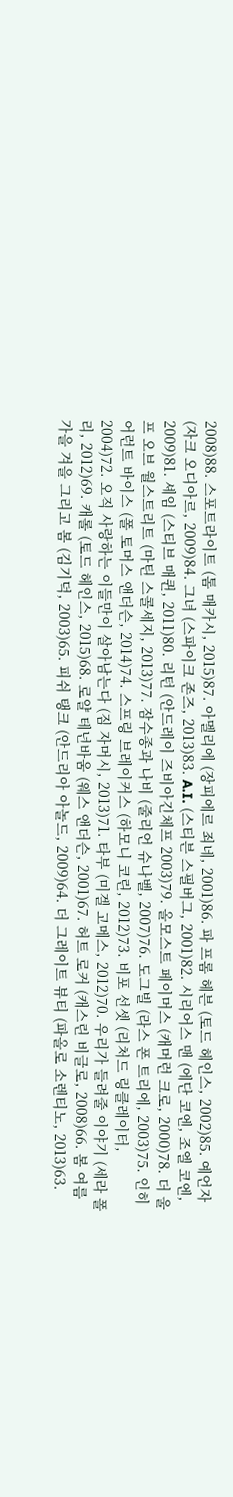2008)88. 스포트라이트 (톰 매카시, 2015)87. 아멜리에 (장피에르 죄네, 2001)86. 파 프롬 헤븐 (토드 헤인스, 2002)85. 예언자 (자크 오디아르, 2009)84. 그녀 (스파이크 존즈, 2013)83. A.I. (스티븐 스필버그, 2001)82. 시리어스 맨 (에단 코엔, 조엘 코엔, 2009)81. 셰임 (스티브 매퀸, 2011)80. 리턴 (안드레이 즈비아긴체프 2003)79. 올모스트 페이머스 (캐머런 크로, 2000)78. 더 울프 오브 월스트리트 (마틴 스콜세지, 2013)77. 잠수종과 나비 (줄리언 슈나벨, 2007)76. 도그빌 (라스 폰 트리에, 2003)75. 인히어런트 바이스 (폴 토머스 앤더슨, 2014)74. 스프링 브레이커스 (하모니 코린, 2012)73. 비포 선셋 (리처드 링클레이터, 2004)72. 오직 사랑하는 이들만이 살아남는다 (짐 자머시, 2013)71. 타부 (미겔 고메스, 2012)70. 우리가 들려줄 이야기 (세라 폴리, 2012)69. 캐롤 (토드 헤인스, 2015)68. 로얄 테넌바움 (웨스 앤더슨, 2001)67. 허트 로커 (캐스린 비글로, 2008)66. 봄 여름 가을 겨을 그리고 봄 (김기덕, 2003)65. 피쉬 탱크 (안드리아 아놀드, 2009)64. 더 그레이트 뷰티 (파올로 소렌티노, 2013)63.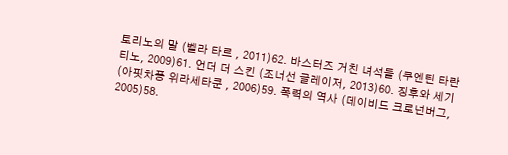토리노의 말 (벨라 타르 , 2011)62. 바스터즈 거친 녀석들 (쿠엔틴 타란티노, 2009)61. 언더 더 스킨 (조너선 글레이저, 2013)60. 징후와 세기 (아핏차퐁 위라세타쿤 , 2006)59. 폭력의 역사 (데이비드 크로넌버그, 2005)58.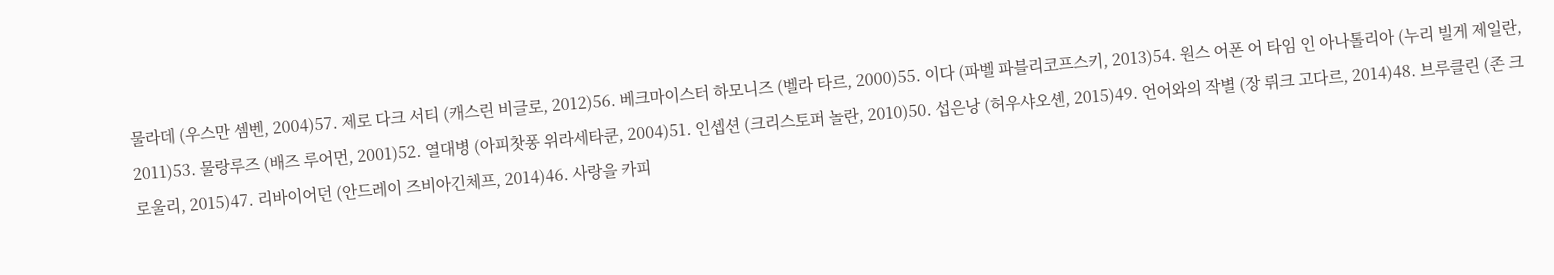물라데 (우스만 셈벤, 2004)57. 제로 다크 서티 (캐스린 비글로, 2012)56. 베크마이스터 하모니즈 (벨라 타르, 2000)55. 이다 (파벨 파블리코프스키, 2013)54. 원스 어폰 어 타임 인 아나톨리아 (누리 빌게 제일란, 2011)53. 물랑루즈 (배즈 루어먼, 2001)52. 열대병 (아피찻퐁 위라세타쿤, 2004)51. 인셉션 (크리스토퍼 놀란, 2010)50. 섭은낭 (허우샤오셴, 2015)49. 언어와의 작별 (장 뤼크 고다르, 2014)48. 브루클린 (존 크로울리, 2015)47. 리바이어던 (안드레이 즈비아긴체프, 2014)46. 사랑을 카피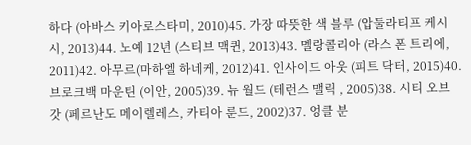하다 (아바스 키아로스타미, 2010)45. 가장 따뜻한 색 블루 (압둘라티프 케시시, 2013)44. 노예 12년 (스티브 맥퀸, 2013)43. 멜랑콜리아 (라스 폰 트리에, 2011)42. 아무르(마하엘 하네케, 2012)41. 인사이드 아웃 (피트 닥터, 2015)40. 브로크백 마운틴 (이안, 2005)39. 뉴 월드 (테런스 맬릭 , 2005)38. 시티 오브 갓 (페르난도 메이렐레스, 카티아 룬드, 2002)37. 엉클 분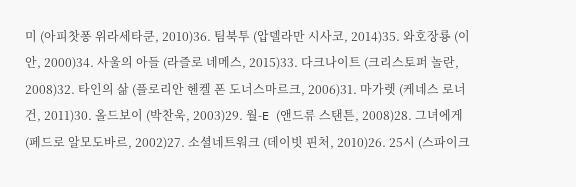미 (아피찻퐁 위라세타쿤, 2010)36. 팀북투 (압델라만 시사코, 2014)35. 와호장룡 (이안, 2000)34. 사울의 아들 (라즐로 네메스, 2015)33. 다크나이트 (크리스토퍼 놀란, 2008)32. 타인의 삶 (플로리안 헨켈 폰 도너스마르크, 2006)31. 마가렛 (케네스 로너건, 2011)30. 올드보이 (박찬욱, 2003)29. 월-E (앤드류 스탠튼, 2008)28. 그녀에게 (페드로 알모도바르, 2002)27. 소셜네트워크 (데이빗 핀처, 2010)26. 25시 (스파이크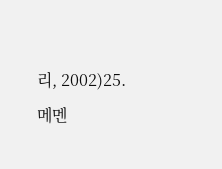리, 2002)25. 메멘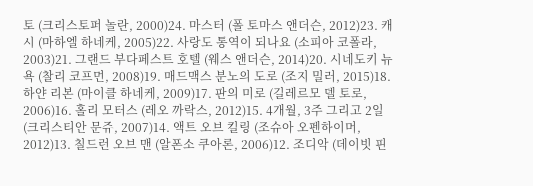토 (크리스토퍼 놀란, 2000)24. 마스터 (폴 토마스 앤더슨, 2012)23. 캐시 (마하엘 하네케, 2005)22. 사랑도 통역이 되나요 (소피아 코폴라, 2003)21. 그랜드 부다페스트 호텔 (웨스 앤더슨, 2014)20. 시네도키 뉴욕 (찰리 코프먼, 2008)19. 매드맥스 분노의 도로 (조지 밀러, 2015)18. 하얀 리본 (마이클 하네케, 2009)17. 판의 미로 (길레르모 델 토로, 2006)16. 홀리 모터스 (레오 까락스, 2012)15. 4개월, 3주 그리고 2일 (크리스티안 문쥬, 2007)14. 액트 오브 킬링 (조슈아 오펜하이머, 2012)13. 칠드런 오브 맨 (알폰소 쿠아론, 2006)12. 조디악 (데이빗 핀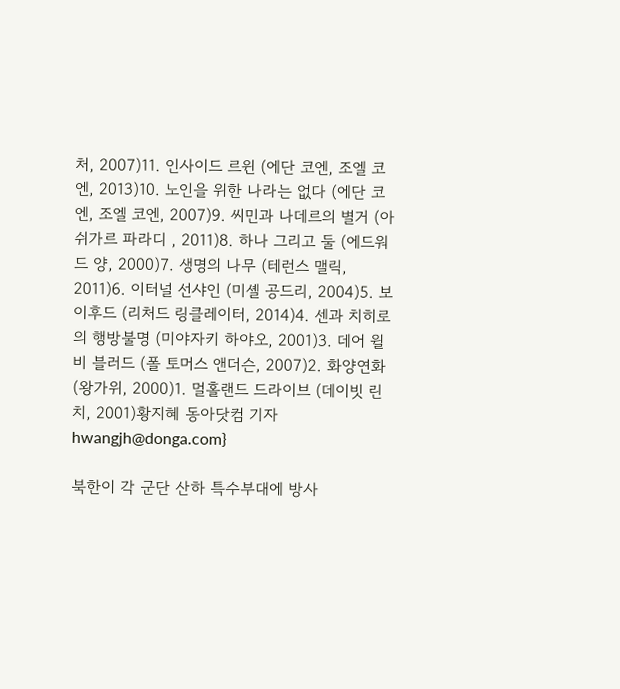처, 2007)11. 인사이드 르윈 (에단 코엔, 조엘 코엔, 2013)10. 노인을 위한 나라는 없다 (에단 코엔, 조엘 코엔, 2007)9. 씨민과 나데르의 별거 (아쉬가르 파라디 , 2011)8. 하나 그리고 둘 (에드워드 양, 2000)7. 생명의 나무 (테런스 맬릭, 2011)6. 이터널 선샤인 (미셸 공드리, 2004)5. 보이후드 (리처드 링클레이터, 2014)4. 센과 치히로의 행방불명 (미야자키 하야오, 2001)3. 데어 윌 비 블러드 (폴 토머스 앤더슨, 2007)2. 화양연화 (왕가위, 2000)1. 멀홀랜드 드라이브 (데이빗 린치, 2001)황지혜 동아닷컴 기자 hwangjh@donga.com}

북한이 각 군단 산하 특수부대에 방사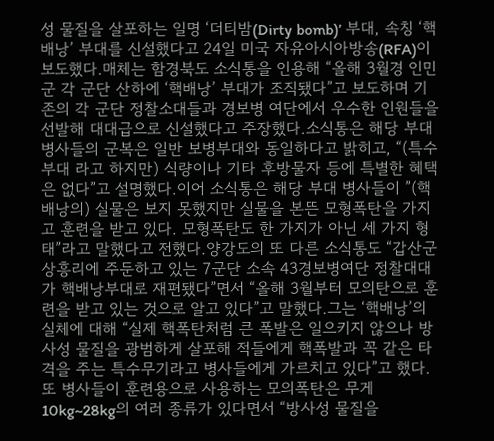성 물질을 살포하는 일명 ‘더티밤(Dirty bomb)’ 부대, 속칭 ‘핵배낭’ 부대를 신설했다고 24일 미국 자유아시아방송(RFA)이 보도했다.매체는 함경북도 소식통을 인용해 “올해 3월경 인민군 각 군단 산하에 ‘핵배낭’ 부대가 조직됐다”고 보도하며 기존의 각 군단 정찰소대들과 경보병 여단에서 우수한 인원들을 선발해 대대급으로 신설했다고 주장했다.소식통은 해당 부대 병사들의 군복은 일반 보병부대와 동일하다고 밝히고, “(특수부대 라고 하지만) 식량이나 기타 후방물자 등에 특별한 혜택은 없다”고 설명했다.이어 소식통은 해당 부대 병사들이 ”(핵배낭의) 실물은 보지 못했지만 실물을 본뜬 모형폭탄을 가지고 훈련을 받고 있다. 모형폭탄도 한 가지가 아닌 세 가지 형태”라고 말했다고 전했다.양강도의 또 다른 소식통도 “갑산군 상흥리에 주둔하고 있는 7군단 소속 43경보병여단 정찰대대가 핵배낭부대로 재편됐다”면서 “올해 3월부터 모의탄으로 훈련을 받고 있는 것으로 알고 있다”고 말했다.그는 ‘핵배낭’의 실체에 대해 “실제 핵폭탄처럼 큰 폭발은 일으키지 않으나 방사성 물질을 광범하게 살포해 적들에게 핵폭발과 꼭 같은 타격을 주는 특수무기라고 병사들에게 가르치고 있다”고 했다.또 병사들이 훈련용으로 사용하는 모의폭탄은 무게 10kg~28kg의 여러 종류가 있다면서 “방사성 물질을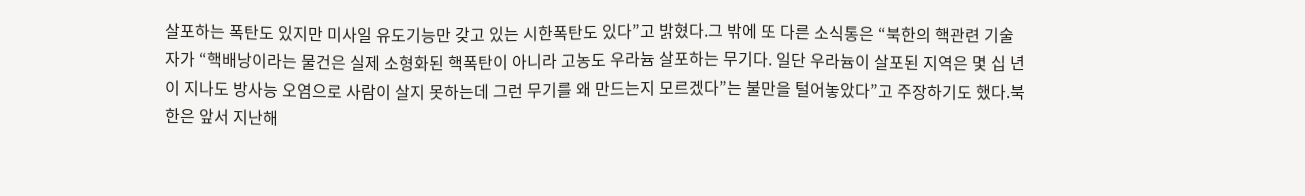살포하는 폭탄도 있지만 미사일 유도기능만 갖고 있는 시한폭탄도 있다”고 밝혔다.그 밖에 또 다른 소식통은 “북한의 핵관련 기술자가 “핵배낭이라는 물건은 실제 소형화된 핵폭탄이 아니라 고농도 우라늄 살포하는 무기다. 일단 우라늄이 살포된 지역은 몇 십 년이 지나도 방사능 오염으로 사람이 살지 못하는데 그런 무기를 왜 만드는지 모르겠다”는 불만을 털어놓았다”고 주장하기도 했다.북한은 앞서 지난해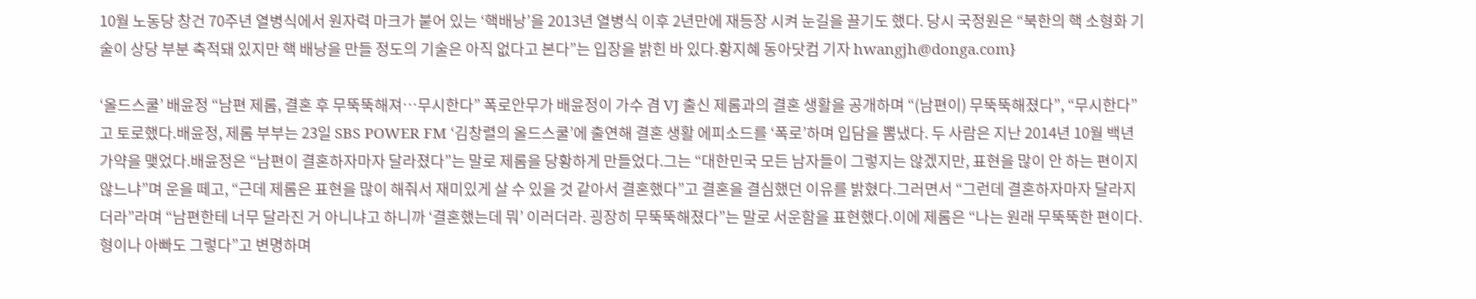10월 노동당 창건 70주년 열병식에서 원자력 마크가 붙어 있는 ‘핵배낭’을 2013년 열병식 이후 2년만에 재등장 시켜 눈길을 끌기도 했다. 당시 국정원은 “북한의 핵 소형화 기술이 상당 부분 축적돼 있지만 핵 배낭을 만들 정도의 기술은 아직 없다고 본다”는 입장을 밝힌 바 있다.황지혜 동아닷컴 기자 hwangjh@donga.com}

‘올드스쿨’ 배윤정 “남편 제롬, 결혼 후 무뚝뚝해져…무시한다” 폭로안무가 배윤정이 가수 겸 VJ 출신 제롬과의 결혼 생활을 공개하며 “(남편이) 무뚝뚝해졌다”, “무시한다”고 토로했다.배윤정, 제롬 부부는 23일 SBS POWER FM ‘김창렬의 올드스쿨’에 출연해 결혼 생활 에피소드를 ‘폭로’하며 입담을 뽐냈다. 두 사람은 지난 2014년 10월 백년가약을 맺었다.배윤정은 “남편이 결혼하자마자 달라졌다”는 말로 제롬을 당황하게 만들었다.그는 “대한민국 모든 남자들이 그렇지는 않겠지만, 표현을 많이 안 하는 편이지 않느냐”며 운을 떼고, “근데 제롬은 표현을 많이 해줘서 재미있게 살 수 있을 것 같아서 결혼했다”고 결혼을 결심했던 이유를 밝혔다.그러면서 “그런데 결혼하자마자 달라지더라”라며 “남편한테 너무 달라진 거 아니냐고 하니까 ‘결혼했는데 뭐’ 이러더라. 굉장히 무뚝뚝해졌다”는 말로 서운함을 표현했다.이에 제롬은 “나는 원래 무뚝뚝한 편이다. 형이나 아빠도 그렇다”고 변명하며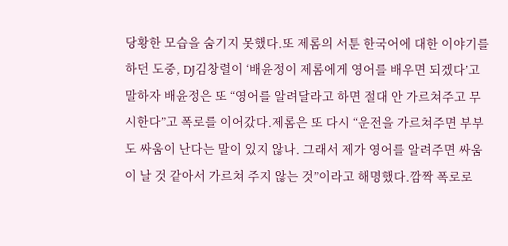당황한 모습을 숨기지 못했다.또 제롬의 서툰 한국어에 대한 이야기를 하던 도중, DJ김창렬이 ‘배윤정이 제롬에게 영어를 배우면 되겠다’고 말하자 배윤정은 또 “영어를 알려달라고 하면 절대 안 가르쳐주고 무시한다”고 폭로를 이어갔다.제롬은 또 다시 “운전을 가르쳐주면 부부도 싸움이 난다는 말이 있지 않나. 그래서 제가 영어를 알려주면 싸움이 날 것 같아서 가르쳐 주지 않는 것”이라고 해명했다.깜짝 폭로로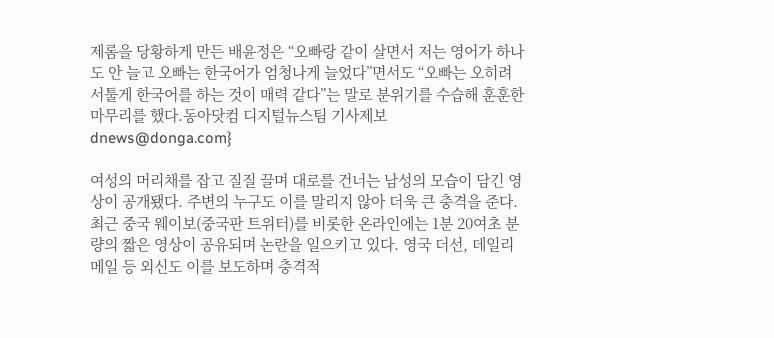제롬을 당황하게 만든 배윤정은 “오빠랑 같이 살면서 저는 영어가 하나도 안 늘고 오빠는 한국어가 엄청나게 늘었다”면서도 “오빠는 오히려 서툴게 한국어를 하는 것이 매력 같다”는 말로 분위기를 수습해 훈훈한 마무리를 했다.동아닷컴 디지털뉴스팀 기사제보 dnews@donga.com}

여성의 머리채를 잡고 질질 끌며 대로를 건너는 남성의 모습이 담긴 영상이 공개됐다. 주변의 누구도 이를 말리지 않아 더욱 큰 충격을 준다.최근 중국 웨이보(중국판 트위터)를 비롯한 온라인에는 1분 20여초 분량의 짧은 영상이 공유되며 논란을 일으키고 있다. 영국 더선, 데일리메일 등 외신도 이를 보도하며 충격적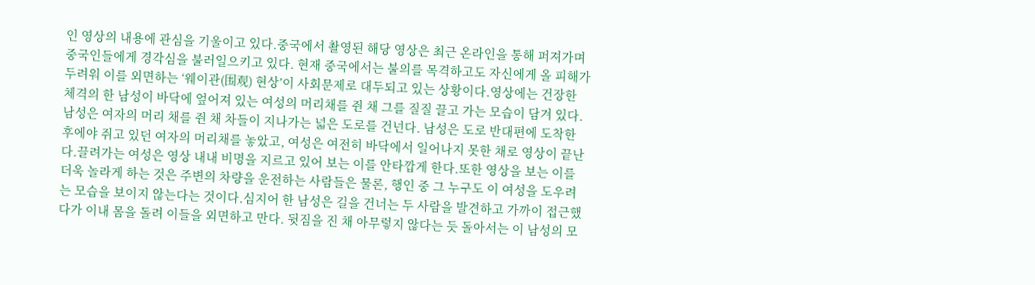인 영상의 내용에 관심을 기울이고 있다.중국에서 촬영된 해당 영상은 최근 온라인을 통해 퍼져가며 중국인들에게 경각심을 불러일으키고 있다. 현재 중국에서는 불의를 목격하고도 자신에게 올 피해가 두려워 이를 외면하는 ‘웨이관(围观) 현상’이 사회문제로 대두되고 있는 상황이다.영상에는 건장한 체격의 한 남성이 바닥에 엎어져 있는 여성의 머리채를 쥔 채 그를 질질 끌고 가는 모습이 담겨 있다.남성은 여자의 머리 채를 쥔 채 차들이 지나가는 넓은 도로를 건넌다. 남성은 도로 반대편에 도착한 후에야 쥐고 있던 여자의 머리채를 놓았고, 여성은 여전히 바닥에서 일어나지 못한 채로 영상이 끝난다.끌려가는 여성은 영상 내내 비명을 지르고 있어 보는 이를 안타깝게 한다.또한 영상을 보는 이를 더욱 놀라게 하는 것은 주변의 차량을 운전하는 사람들은 물론, 행인 중 그 누구도 이 여성을 도우려는 모습을 보이지 않는다는 것이다.심지어 한 남성은 길을 건너는 두 사람을 발견하고 가까이 접근했다가 이내 몸을 돌려 이들을 외면하고 만다. 뒷짐을 진 채 아무렇지 않다는 듯 돌아서는 이 남성의 모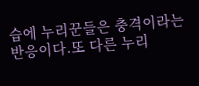습에 누리꾼들은 충격이라는 반응이다.또 다른 누리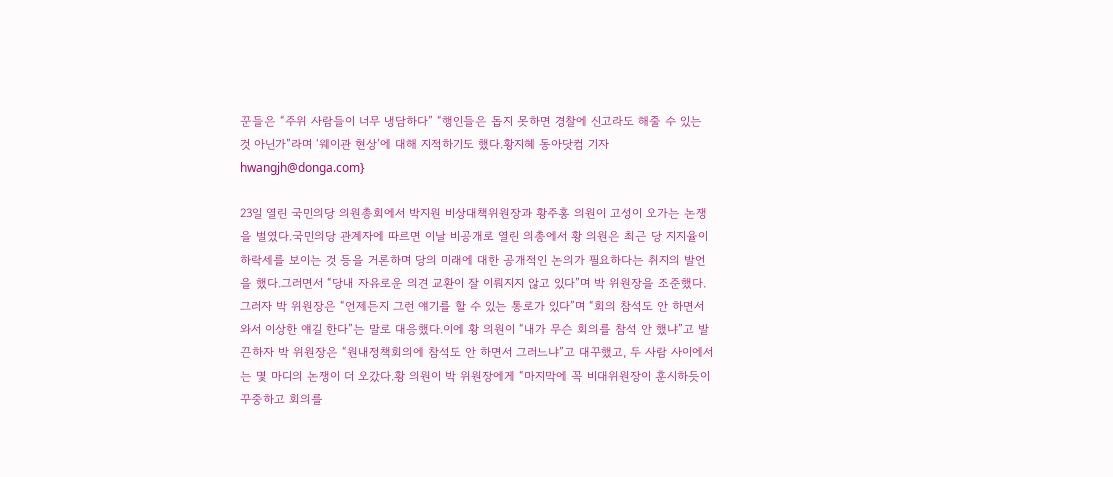꾼들은 “주위 사람들이 너무 냉담하다” “행인들은 돕지 못하면 경찰에 신고라도 해줄 수 있는 것 아닌가”라며 ‘웨이관 현상’에 대해 지적하기도 했다.황지혜 동아닷컴 기자 hwangjh@donga.com}

23일 열린 국민의당 의원총회에서 박지원 비상대책위원장과 황주홍 의원이 고성이 오가는 논쟁을 벌였다.국민의당 관계자에 따르면 이날 비공개로 열린 의총에서 황 의원은 최근 당 지지율이 하락세를 보이는 것 등을 거론하며 당의 미래에 대한 공개적인 논의가 필요하다는 취지의 발언을 했다.그러면서 “당내 자유로운 의견 교환이 잘 이뤄지지 않고 있다”며 박 위원장을 조준했다.그러자 박 위원장은 “언제든지 그런 얘기를 할 수 있는 통로가 있다”며 “회의 참석도 안 하면서 와서 이상한 얘길 한다”는 말로 대응했다.이에 황 의원이 “내가 무슨 회의를 참석 안 했냐”고 발끈하자 박 위원장은 “원내정책회의에 참석도 안 하면서 그러느냐”고 대꾸했고, 두 사람 사이에서는 몇 마디의 논쟁이 더 오갔다.황 의원이 박 위원장에게 “마지막에 꼭 비대위원장이 훈시하듯이 꾸중하고 회의를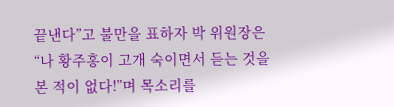끝낸다”고 불만을 표하자 박 위원장은 “나 황주홍이 고개 숙이면서 듣는 것을 본 적이 없다!”며 목소리를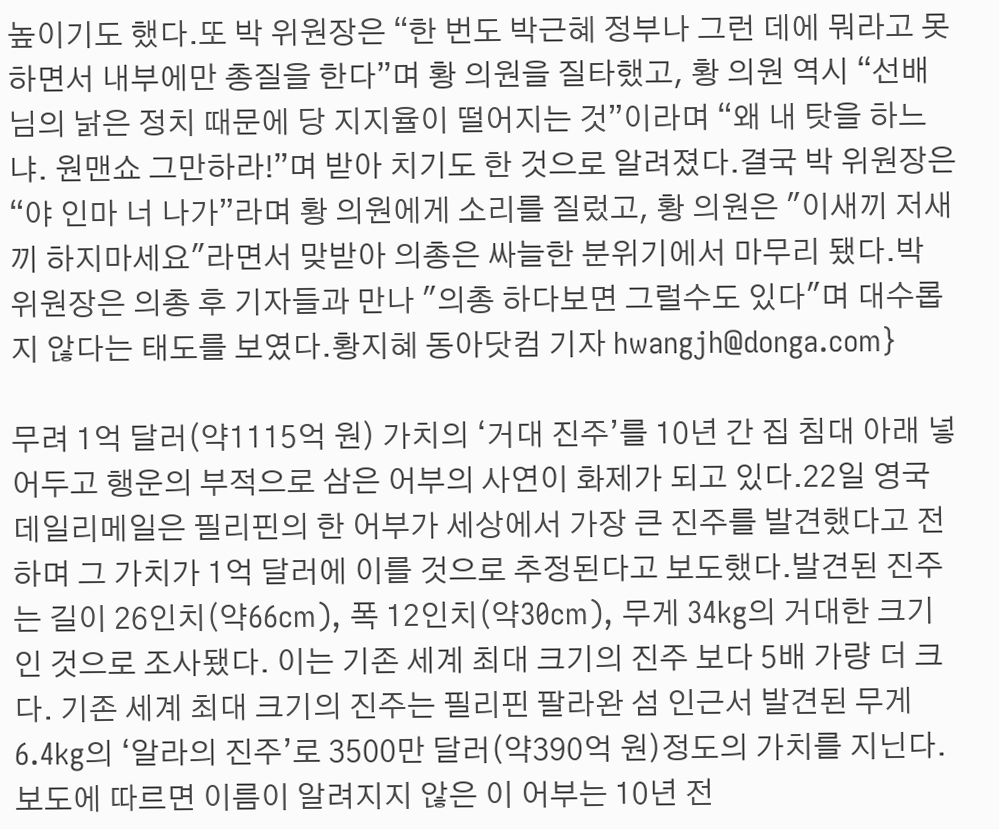높이기도 했다.또 박 위원장은 “한 번도 박근혜 정부나 그런 데에 뭐라고 못하면서 내부에만 총질을 한다”며 황 의원을 질타했고, 황 의원 역시 “선배님의 낡은 정치 때문에 당 지지율이 떨어지는 것”이라며 “왜 내 탓을 하느냐. 원맨쇼 그만하라!”며 받아 치기도 한 것으로 알려졌다.결국 박 위원장은 “야 인마 너 나가”라며 황 의원에게 소리를 질렀고, 황 의원은 "이새끼 저새끼 하지마세요"라면서 맞받아 의총은 싸늘한 분위기에서 마무리 됐다.박 위원장은 의총 후 기자들과 만나 "의총 하다보면 그럴수도 있다"며 대수롭지 않다는 태도를 보였다.황지혜 동아닷컴 기자 hwangjh@donga.com}

무려 1억 달러(약1115억 원) 가치의 ‘거대 진주’를 10년 간 집 침대 아래 넣어두고 행운의 부적으로 삼은 어부의 사연이 화제가 되고 있다.22일 영국 데일리메일은 필리핀의 한 어부가 세상에서 가장 큰 진주를 발견했다고 전하며 그 가치가 1억 달러에 이를 것으로 추정된다고 보도했다.발견된 진주는 길이 26인치(약66cm), 폭 12인치(약30cm), 무게 34kg의 거대한 크기인 것으로 조사됐다. 이는 기존 세계 최대 크기의 진주 보다 5배 가량 더 크다. 기존 세계 최대 크기의 진주는 필리핀 팔라완 섬 인근서 발견된 무게 6.4kg의 ‘알라의 진주’로 3500만 달러(약390억 원)정도의 가치를 지닌다.보도에 따르면 이름이 알려지지 않은 이 어부는 10년 전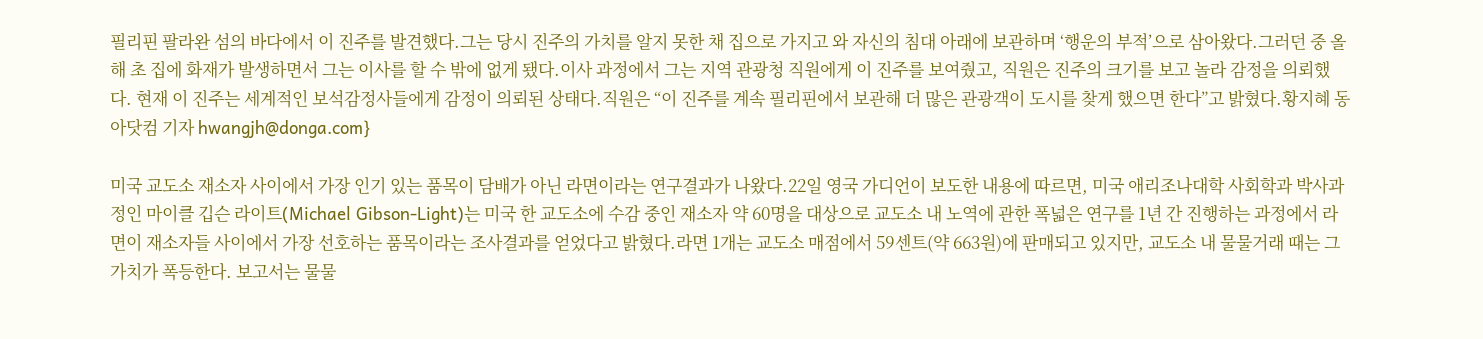필리핀 팔라완 섬의 바다에서 이 진주를 발견했다.그는 당시 진주의 가치를 알지 못한 채 집으로 가지고 와 자신의 침대 아래에 보관하며 ‘행운의 부적’으로 삼아왔다.그러던 중 올해 초 집에 화재가 발생하면서 그는 이사를 할 수 밖에 없게 됐다.이사 과정에서 그는 지역 관광청 직원에게 이 진주를 보여줬고, 직원은 진주의 크기를 보고 놀라 감정을 의뢰했다. 현재 이 진주는 세계적인 보석감정사들에게 감정이 의뢰된 상태다.직원은 “이 진주를 계속 필리핀에서 보관해 더 많은 관광객이 도시를 찾게 했으면 한다”고 밝혔다.황지혜 동아닷컴 기자 hwangjh@donga.com}

미국 교도소 재소자 사이에서 가장 인기 있는 품목이 담배가 아닌 라면이라는 연구결과가 나왔다.22일 영국 가디언이 보도한 내용에 따르면, 미국 애리조나대학 사회학과 박사과정인 마이클 깁슨 라이트(Michael Gibson-Light)는 미국 한 교도소에 수감 중인 재소자 약 60명을 대상으로 교도소 내 노역에 관한 폭넓은 연구를 1년 간 진행하는 과정에서 라면이 재소자들 사이에서 가장 선호하는 품목이라는 조사결과를 얻었다고 밝혔다.라면 1개는 교도소 매점에서 59센트(약 663원)에 판매되고 있지만, 교도소 내 물물거래 때는 그 가치가 폭등한다. 보고서는 물물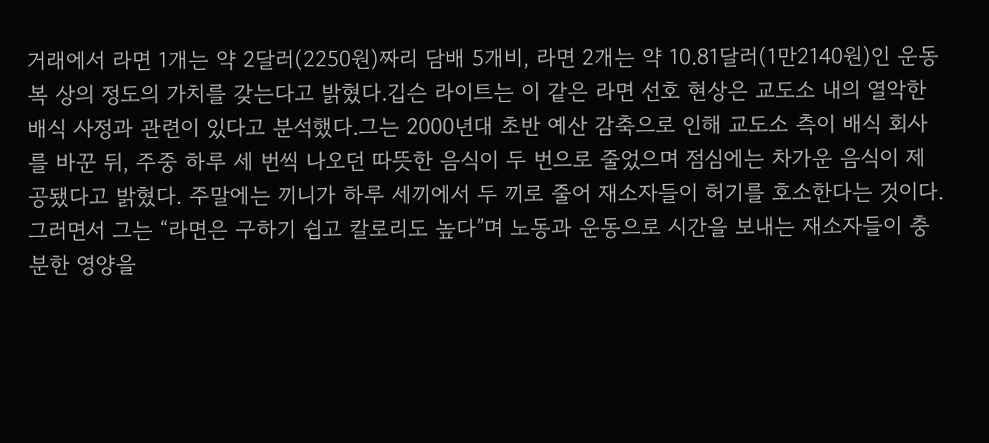거래에서 라면 1개는 약 2달러(2250원)짜리 담배 5개비, 라면 2개는 약 10.81달러(1만2140원)인 운동복 상의 정도의 가치를 갖는다고 밝혔다.깁슨 라이트는 이 같은 라면 선호 현상은 교도소 내의 열악한 배식 사정과 관련이 있다고 분석했다.그는 2000년대 초반 예산 감축으로 인해 교도소 측이 배식 회사를 바꾼 뒤, 주중 하루 세 번씩 나오던 따뜻한 음식이 두 번으로 줄었으며 점심에는 차가운 음식이 제공됐다고 밝혔다. 주말에는 끼니가 하루 세끼에서 두 끼로 줄어 재소자들이 허기를 호소한다는 것이다.그러면서 그는 “라면은 구하기 쉽고 칼로리도 높다”며 노동과 운동으로 시간을 보내는 재소자들이 충분한 영양을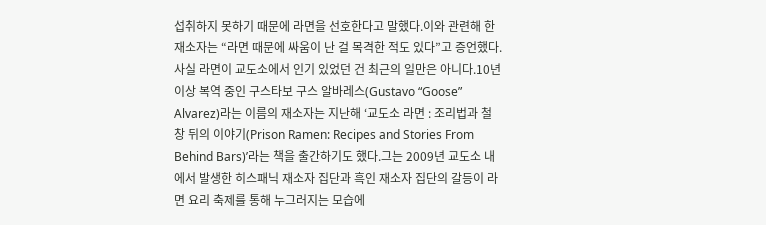섭취하지 못하기 때문에 라면을 선호한다고 말했다.이와 관련해 한 재소자는 “라면 때문에 싸움이 난 걸 목격한 적도 있다”고 증언했다.사실 라면이 교도소에서 인기 있었던 건 최근의 일만은 아니다.10년 이상 복역 중인 구스타보 구스 알바레스(Gustavo “Goose” Alvarez)라는 이름의 재소자는 지난해 ‘교도소 라면 : 조리법과 철창 뒤의 이야기(Prison Ramen: Recipes and Stories From Behind Bars)’라는 책을 출간하기도 했다.그는 2009년 교도소 내에서 발생한 히스패닉 재소자 집단과 흑인 재소자 집단의 갈등이 라면 요리 축제를 통해 누그러지는 모습에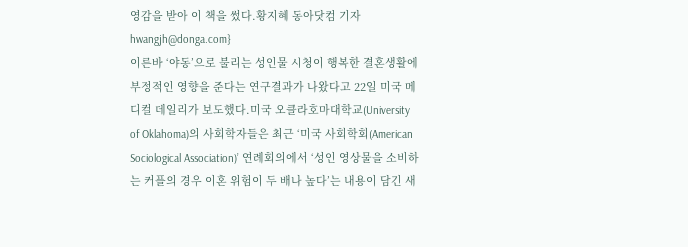영감을 받아 이 책을 썼다.황지혜 동아닷컴 기자 hwangjh@donga.com}
이른바 ‘야동’으로 불리는 성인물 시청이 행복한 결혼생활에 부정적인 영향을 준다는 연구결과가 나왔다고 22일 미국 메디컬 데일리가 보도했다.미국 오클라호마대학교(University of Oklahoma)의 사회학자들은 최근 ‘미국 사회학회(American Sociological Association)’ 연례회의에서 ‘성인 영상물을 소비하는 커플의 경우 이혼 위험이 두 배나 높다’는 내용이 담긴 새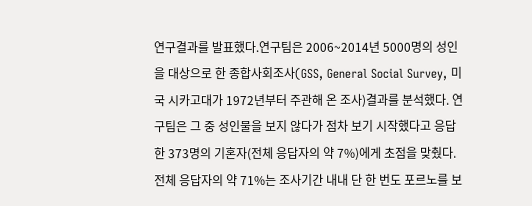연구결과를 발표했다.연구팀은 2006~2014년 5000명의 성인을 대상으로 한 종합사회조사(GSS, General Social Survey, 미국 시카고대가 1972년부터 주관해 온 조사)결과를 분석했다. 연구팀은 그 중 성인물을 보지 않다가 점차 보기 시작했다고 응답한 373명의 기혼자(전체 응답자의 약 7%)에게 초점을 맞췄다. 전체 응답자의 약 71%는 조사기간 내내 단 한 번도 포르노를 보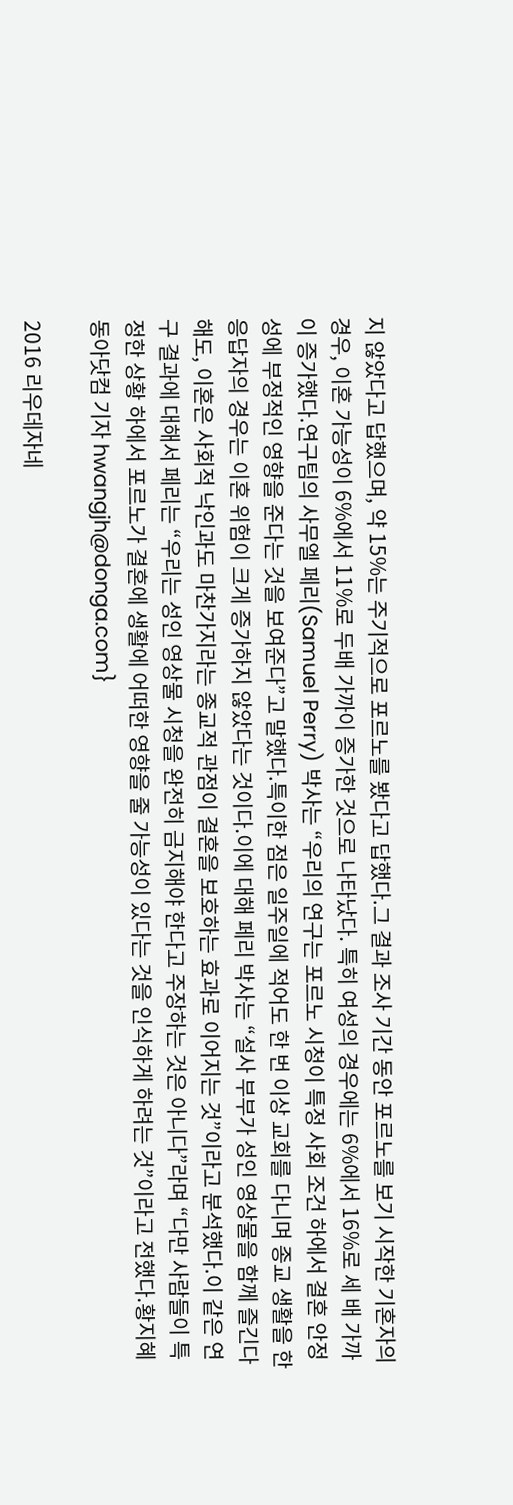지 않았다고 답했으며, 약 15%는 주기적으로 포르노를 봤다고 답했다.그 결과 조사 기간 동안 포르노를 보기 시작한 기혼자의 경우, 이혼 가능성이 6%에서 11%로 두배 가까이 증가한 것으로 나타났다. 특히 여성의 경우에는 6%에서 16%로 세 배 가까이 증가했다.연구팀의 사무엘 페리(Samuel Perry) 박사는 “우리의 연구는 포르노 시청이 특정 사회 조건 하에서 결혼 안정성에 부정적인 영향을 준다는 것을 보여준다”고 말했다.특이한 점은 일주일에 적어도 한 번 이상 교회를 다니며 종교 생활을 한 응답자의 경우는 이혼 위험이 크게 증가하지 않았다는 것이다.이에 대해 페리 박사는 “설사 부부가 성인 영상물을 함께 즐긴다 해도, 이혼은 사회적 낙인과도 마찬가지라는 종교적 관점이 결혼을 보호하는 효과로 이어지는 것”이라고 분석했다.이 같은 연구 결과에 대해서 페리는 “우리는 성인 영상물 시청을 완전히 금지해야 한다고 주장하는 것은 아니다”라며 “다만 사람들이 특정한 상황 하에서 포르노가 결혼에 생활에 어떠한 영향을 줄 가능성이 있다는 것을 인식하게 하려는 것”이라고 전했다.황지혜 동아닷컴 기자 hwangjh@donga.com}

2016 리우데자네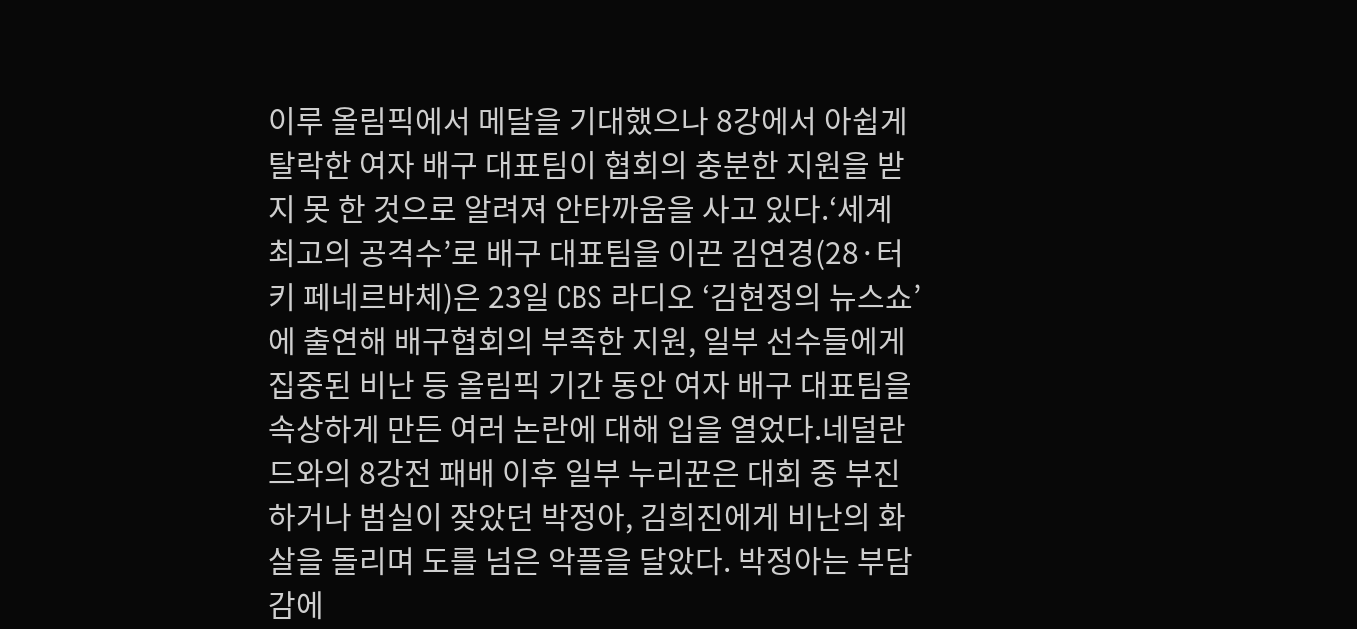이루 올림픽에서 메달을 기대했으나 8강에서 아쉽게 탈락한 여자 배구 대표팀이 협회의 충분한 지원을 받지 못 한 것으로 알려져 안타까움을 사고 있다.‘세계 최고의 공격수’로 배구 대표팀을 이끈 김연경(28·터키 페네르바체)은 23일 CBS 라디오 ‘김현정의 뉴스쇼’에 출연해 배구협회의 부족한 지원, 일부 선수들에게 집중된 비난 등 올림픽 기간 동안 여자 배구 대표팀을 속상하게 만든 여러 논란에 대해 입을 열었다.네덜란드와의 8강전 패배 이후 일부 누리꾼은 대회 중 부진하거나 범실이 잦았던 박정아, 김희진에게 비난의 화살을 돌리며 도를 넘은 악플을 달았다. 박정아는 부담감에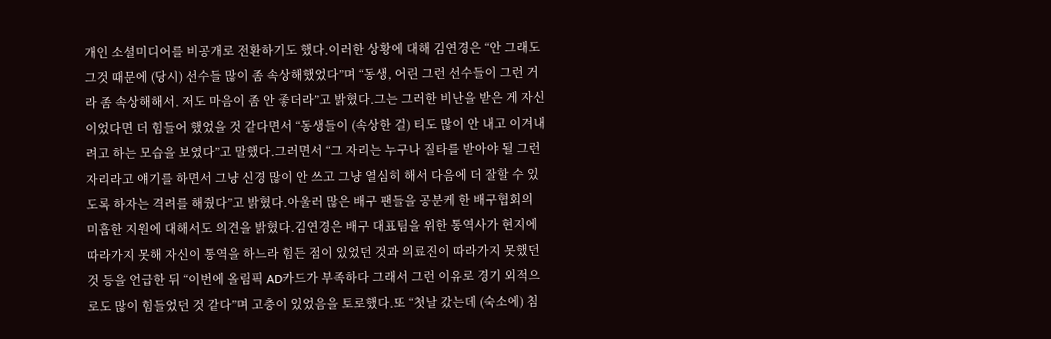개인 소셜미디어를 비공개로 전환하기도 했다.이러한 상황에 대해 김연경은 “안 그래도 그것 때문에 (당시) 선수들 많이 좀 속상해했었다”며 “동생, 어린 그런 선수들이 그런 거라 좀 속상해해서. 저도 마음이 좀 안 좋더라”고 밝혔다.그는 그러한 비난을 받은 게 자신이었다면 더 힘들어 했었을 것 같다면서 “동생들이 (속상한 걸) 티도 많이 안 내고 이겨내려고 하는 모습을 보였다”고 말했다.그러면서 “그 자리는 누구나 질타를 받아야 될 그런 자리라고 얘기를 하면서 그냥 신경 많이 안 쓰고 그냥 열심히 해서 다음에 더 잘할 수 있도록 하자는 격려를 해줬다”고 밝혔다.아울러 많은 배구 팬들을 공분케 한 배구협회의 미흡한 지원에 대해서도 의견을 밝혔다.김연경은 배구 대표팀을 위한 통역사가 현지에 따라가지 못해 자신이 통역을 하느라 힘든 점이 있었던 것과 의료진이 따라가지 못했던 것 등을 언급한 뒤 “이번에 올림픽 AD카드가 부족하다 그래서 그런 이유로 경기 외적으로도 많이 힘들었던 것 같다”며 고충이 있었음을 토로했다.또 “첫날 갔는데 (숙소에) 침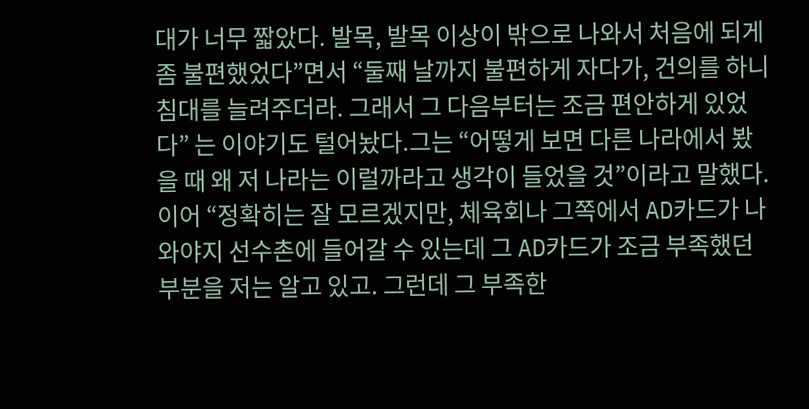대가 너무 짧았다. 발목, 발목 이상이 밖으로 나와서 처음에 되게 좀 불편했었다”면서 “둘째 날까지 불편하게 자다가, 건의를 하니 침대를 늘려주더라. 그래서 그 다음부터는 조금 편안하게 있었다” 는 이야기도 털어놨다.그는 “어떻게 보면 다른 나라에서 봤을 때 왜 저 나라는 이럴까라고 생각이 들었을 것”이라고 말했다.이어 “정확히는 잘 모르겠지만, 체육회나 그쪽에서 AD카드가 나와야지 선수촌에 들어갈 수 있는데 그 AD카드가 조금 부족했던 부분을 저는 알고 있고. 그런데 그 부족한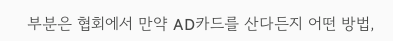부분은 협회에서 만약 AD카드를 산다든지 어떤 방법,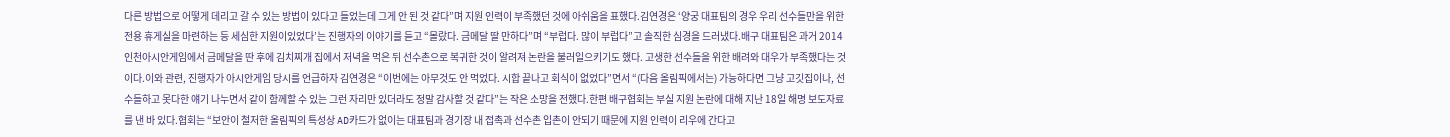다른 방법으로 어떻게 데리고 갈 수 있는 방법이 있다고 들었는데 그게 안 된 것 같다”며 지원 인력이 부족했던 것에 아쉬움을 표했다.김연경은 ‘양궁 대표팀의 경우 우리 선수들만을 위한 전용 휴게실을 마련하는 등 세심한 지원이있었다’는 진행자의 이야기를 듣고 “몰랐다. 금메달 딸 만하다”며 “부럽다. 많이 부럽다”고 솔직한 심경을 드러냈다.배구 대표팀은 과거 2014 인천아시안게임에서 금메달을 딴 후에 김치찌개 집에서 저녁을 먹은 뒤 선수촌으로 복귀한 것이 알려져 논란을 불러일으키기도 했다. 고생한 선수들을 위한 배려와 대우가 부족했다는 것이다.이와 관련, 진행자가 아시안게임 당시를 언급하자 김연경은 “이번에는 아무것도 안 먹었다. 시합 끝나고 회식이 없었다”면서 “(다음 올림픽에서는) 가능하다면 그냥 고깃집이나, 선수들하고 못다한 얘기 나누면서 같이 함께할 수 있는 그런 자리만 있더라도 정말 감사할 것 같다”는 작은 소망을 전했다.한편 배구협회는 부실 지원 논란에 대해 지난 18일 해명 보도자료를 낸 바 있다.협회는 “보안이 철저한 올림픽의 특성상 AD카드가 없이는 대표팀과 경기장 내 접촉과 선수촌 입촌이 안되기 때문에 지원 인력이 리우에 간다고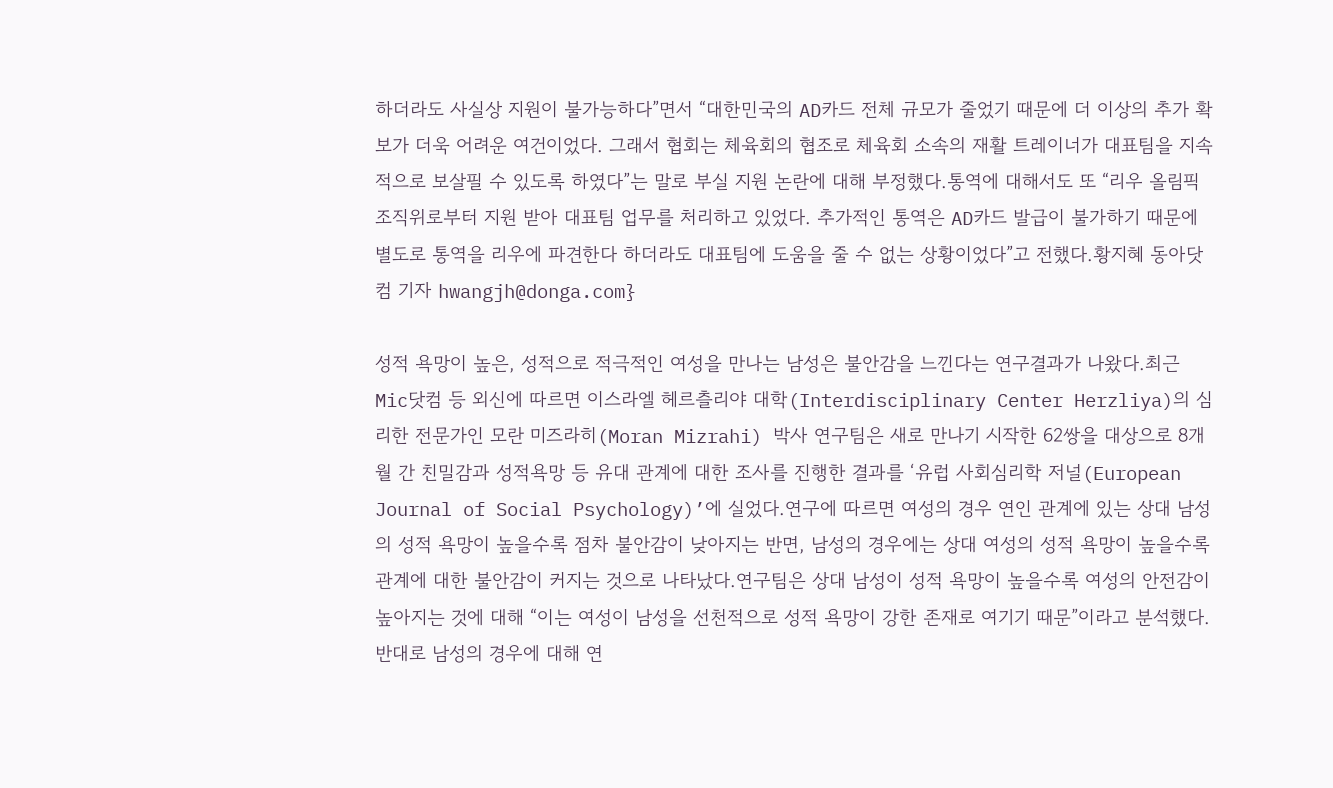하더라도 사실상 지원이 불가능하다”면서 “대한민국의 AD카드 전체 규모가 줄었기 때문에 더 이상의 추가 확보가 더욱 어려운 여건이었다. 그래서 협회는 체육회의 협조로 체육회 소속의 재활 트레이너가 대표팀을 지속적으로 보살필 수 있도록 하였다”는 말로 부실 지원 논란에 대해 부정했다.통역에 대해서도 또 “리우 올림픽 조직위로부터 지원 받아 대표팀 업무를 처리하고 있었다. 추가적인 통역은 AD카드 발급이 불가하기 때문에 별도로 통역을 리우에 파견한다 하더라도 대표팀에 도움을 줄 수 없는 상황이었다”고 전했다.황지혜 동아닷컴 기자 hwangjh@donga.com}

성적 욕망이 높은, 성적으로 적극적인 여성을 만나는 남성은 불안감을 느낀다는 연구결과가 나왔다.최근 Mic닷컴 등 외신에 따르면 이스라엘 헤르츨리야 대학(Interdisciplinary Center Herzliya)의 심리한 전문가인 모란 미즈라히(Moran Mizrahi) 박사 연구팀은 새로 만나기 시작한 62쌍을 대상으로 8개월 간 친밀감과 성적욕망 등 유대 관계에 대한 조사를 진행한 결과를 ‘유럽 사회심리학 저널(European Journal of Social Psychology)’에 실었다.연구에 따르면 여성의 경우 연인 관계에 있는 상대 남성의 성적 욕망이 높을수록 점차 불안감이 낮아지는 반면, 남성의 경우에는 상대 여성의 성적 욕망이 높을수록 관계에 대한 불안감이 커지는 것으로 나타났다.연구팀은 상대 남성이 성적 욕망이 높을수록 여성의 안전감이 높아지는 것에 대해 “이는 여성이 남성을 선천적으로 성적 욕망이 강한 존재로 여기기 때문”이라고 분석했다. 반대로 남성의 경우에 대해 연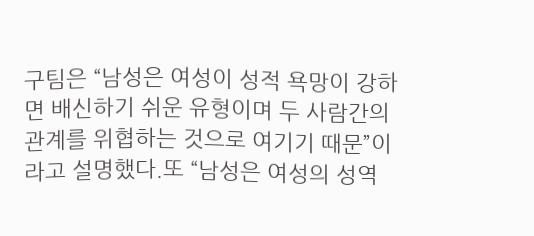구팀은 “남성은 여성이 성적 욕망이 강하면 배신하기 쉬운 유형이며 두 사람간의 관계를 위협하는 것으로 여기기 때문”이라고 설명했다.또 “남성은 여성의 성역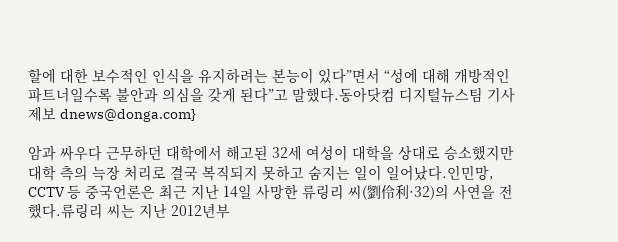할에 대한 보수적인 인식을 유지하려는 본능이 있다”면서 “성에 대해 개방적인 파트너일수록 불안과 의심을 갖게 된다”고 말했다.동아닷컴 디지털뉴스팀 기사제보 dnews@donga.com}

암과 싸우다 근무하던 대학에서 해고된 32세 여성이 대학을 상대로 승소했지만 대학 측의 늑장 처리로 결국 복직되지 못하고 숨지는 일이 일어났다.인민망, CCTV 등 중국언론은 최근 지난 14일 사망한 류링리 씨(劉伶利·32)의 사연을 전했다.류링리 씨는 지난 2012년부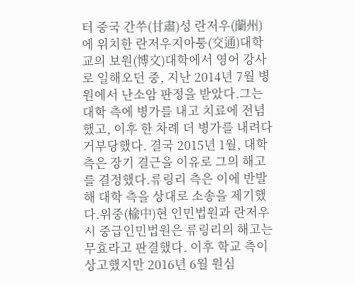터 중국 간쑤(甘肅)성 란저우(蘭州)에 위치한 란저우지아퉁(交通)대학교의 보원(博文)대학에서 영어 강사로 일해오던 중, 지난 2014년 7월 병원에서 난소암 판정을 받았다.그는 대학 측에 병가를 내고 치료에 전념했고, 이후 한 차례 더 병가를 내려다 거부당했다. 결국 2015년 1월, 대학 측은 장기 결근을 이유로 그의 해고를 결정했다.류링리 측은 이에 반발해 대학 측을 상대로 소송을 제기했다.위중(楡中)현 인민법원과 란저우시 중급인민법원은 류링리의 해고는 무효라고 판결했다. 이후 학교 측이 상고했지만 2016년 6월 원심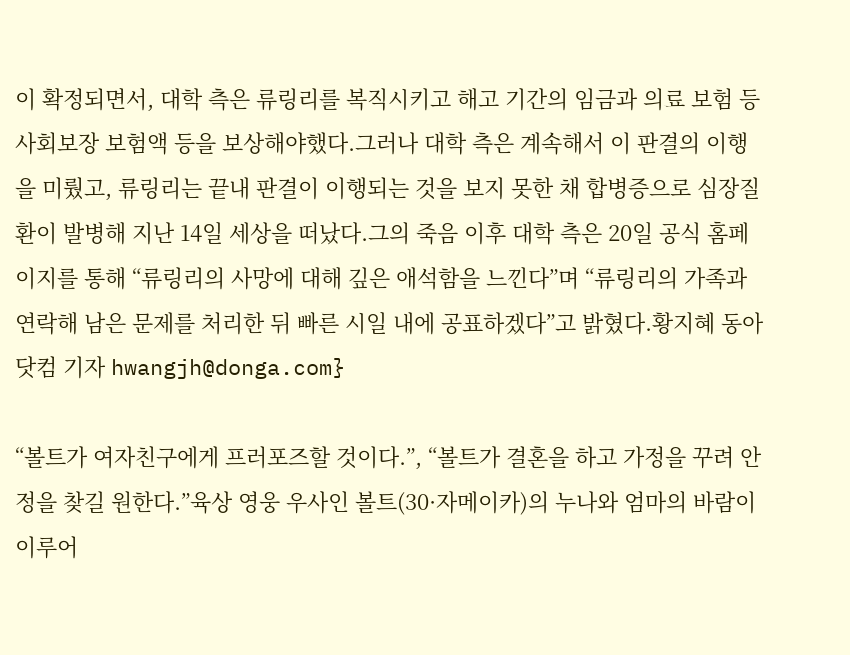이 확정되면서, 대학 측은 류링리를 복직시키고 해고 기간의 임금과 의료 보험 등 사회보장 보험액 등을 보상해야했다.그러나 대학 측은 계속해서 이 판결의 이행을 미뤘고, 류링리는 끝내 판결이 이행되는 것을 보지 못한 채 합병증으로 심장질환이 발병해 지난 14일 세상을 떠났다.그의 죽음 이후 대학 측은 20일 공식 홈페이지를 통해 “류링리의 사망에 대해 깊은 애석함을 느낀다”며 “류링리의 가족과 연락해 남은 문제를 처리한 뒤 빠른 시일 내에 공표하겠다”고 밝혔다.황지혜 동아닷컴 기자 hwangjh@donga.com}

“볼트가 여자친구에게 프러포즈할 것이다.”, “볼트가 결혼을 하고 가정을 꾸려 안정을 찾길 원한다.”육상 영웅 우사인 볼트(30·자메이카)의 누나와 엄마의 바람이 이루어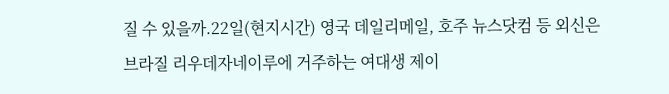질 수 있을까.22일(현지시간) 영국 데일리메일, 호주 뉴스닷컴 등 외신은 브라질 리우데자네이루에 거주하는 여대생 제이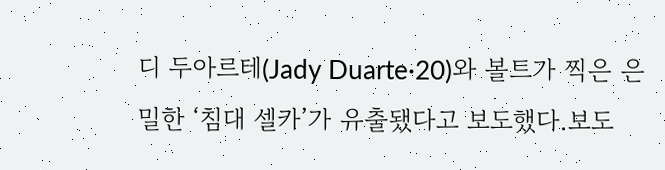디 두아르테(Jady Duarte·20)와 볼트가 찍은 은밀한 ‘침대 셀카’가 유출됐다고 보도했다.보도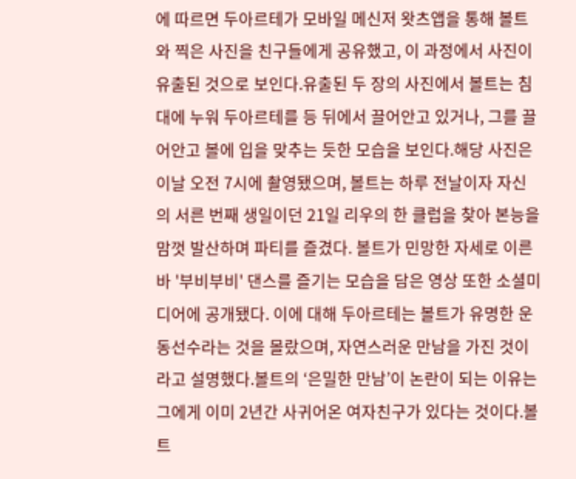에 따르면 두아르테가 모바일 메신저 왓츠앱을 통해 볼트와 찍은 사진을 친구들에게 공유했고, 이 과정에서 사진이 유출된 것으로 보인다.유출된 두 장의 사진에서 볼트는 침대에 누워 두아르테를 등 뒤에서 끌어안고 있거나, 그를 끌어안고 볼에 입을 맞추는 듯한 모습을 보인다.해당 사진은 이날 오전 7시에 촬영됐으며, 볼트는 하루 전날이자 자신의 서른 번째 생일이던 21일 리우의 한 클럽을 찾아 본능을 맘껏 발산하며 파티를 즐겼다. 볼트가 민망한 자세로 이른바 '부비부비' 댄스를 즐기는 모습을 담은 영상 또한 소셜미디어에 공개됐다. 이에 대해 두아르테는 볼트가 유명한 운동선수라는 것을 몰랐으며, 자연스러운 만남을 가진 것이라고 설명했다.볼트의 ‘은밀한 만남’이 논란이 되는 이유는 그에게 이미 2년간 사귀어온 여자친구가 있다는 것이다.볼트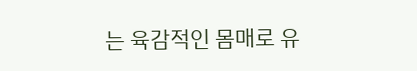는 육감적인 몸매로 유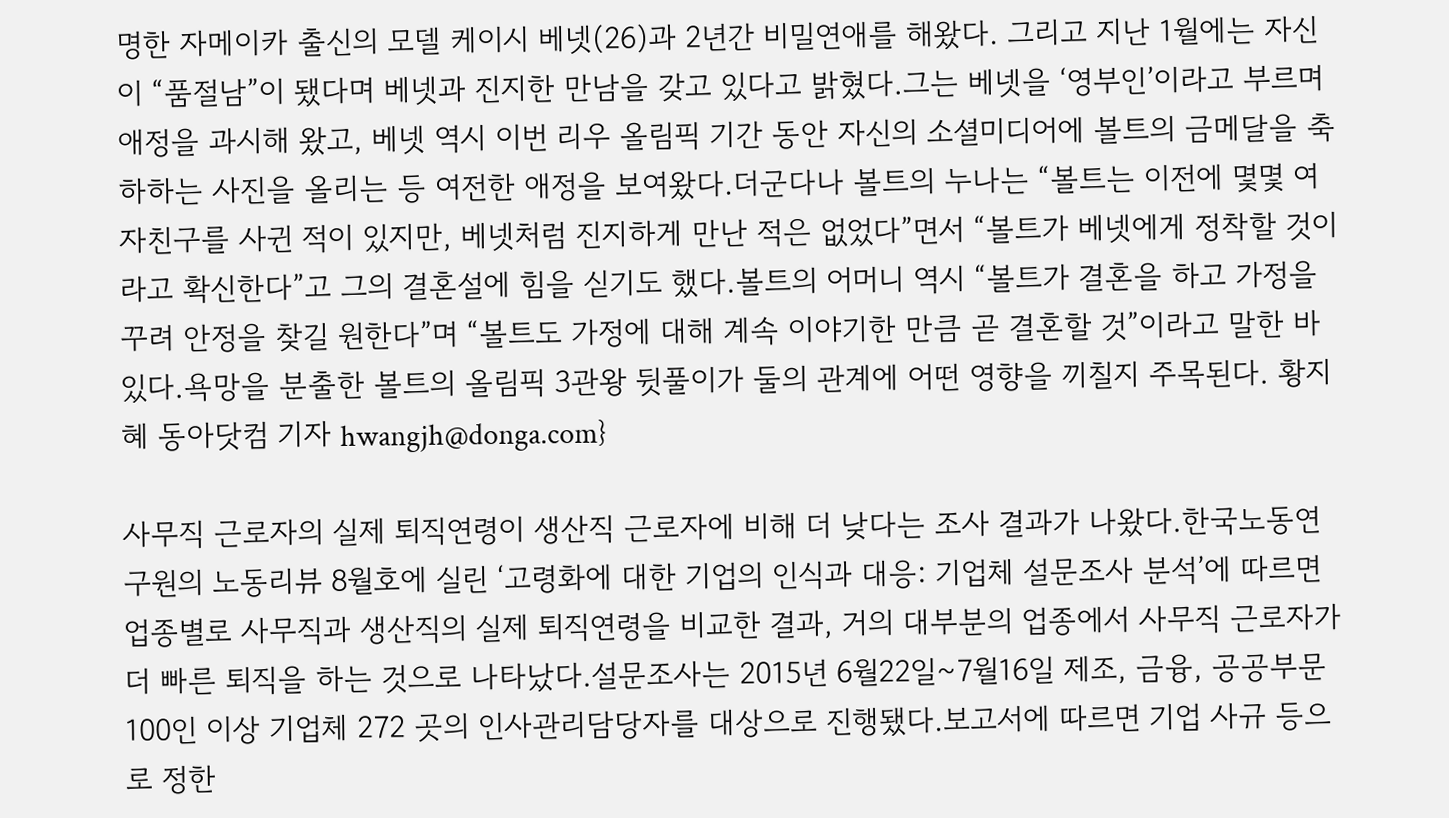명한 자메이카 출신의 모델 케이시 베넷(26)과 2년간 비밀연애를 해왔다. 그리고 지난 1월에는 자신이 “품절남”이 됐다며 베넷과 진지한 만남을 갖고 있다고 밝혔다.그는 베넷을 ‘영부인’이라고 부르며 애정을 과시해 왔고, 베넷 역시 이번 리우 올림픽 기간 동안 자신의 소셜미디어에 볼트의 금메달을 축하하는 사진을 올리는 등 여전한 애정을 보여왔다.더군다나 볼트의 누나는 “볼트는 이전에 몇몇 여자친구를 사귄 적이 있지만, 베넷처럼 진지하게 만난 적은 없었다”면서 “볼트가 베넷에게 정착할 것이라고 확신한다”고 그의 결혼설에 힘을 싣기도 했다.볼트의 어머니 역시 “볼트가 결혼을 하고 가정을 꾸려 안정을 찾길 원한다”며 “볼트도 가정에 대해 계속 이야기한 만큼 곧 결혼할 것”이라고 말한 바 있다.욕망을 분출한 볼트의 올림픽 3관왕 뒷풀이가 둘의 관계에 어떤 영향을 끼칠지 주목된다. 황지혜 동아닷컴 기자 hwangjh@donga.com}

사무직 근로자의 실제 퇴직연령이 생산직 근로자에 비해 더 낮다는 조사 결과가 나왔다.한국노동연구원의 노동리뷰 8월호에 실린 ‘고령화에 대한 기업의 인식과 대응: 기업체 설문조사 분석’에 따르면 업종별로 사무직과 생산직의 실제 퇴직연령을 비교한 결과, 거의 대부분의 업종에서 사무직 근로자가 더 빠른 퇴직을 하는 것으로 나타났다.설문조사는 2015년 6월22일~7월16일 제조, 금융, 공공부문 100인 이상 기업체 272 곳의 인사관리담당자를 대상으로 진행됐다.보고서에 따르면 기업 사규 등으로 정한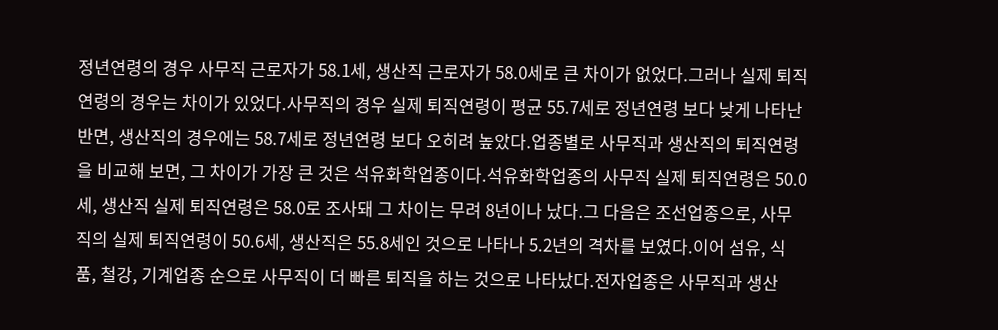정년연령의 경우 사무직 근로자가 58.1세, 생산직 근로자가 58.0세로 큰 차이가 없었다.그러나 실제 퇴직연령의 경우는 차이가 있었다.사무직의 경우 실제 퇴직연령이 평균 55.7세로 정년연령 보다 낮게 나타난 반면, 생산직의 경우에는 58.7세로 정년연령 보다 오히려 높았다.업종별로 사무직과 생산직의 퇴직연령을 비교해 보면, 그 차이가 가장 큰 것은 석유화학업종이다.석유화학업종의 사무직 실제 퇴직연령은 50.0세, 생산직 실제 퇴직연령은 58.0로 조사돼 그 차이는 무려 8년이나 났다.그 다음은 조선업종으로, 사무직의 실제 퇴직연령이 50.6세, 생산직은 55.8세인 것으로 나타나 5.2년의 격차를 보였다.이어 섬유, 식품, 철강, 기계업종 순으로 사무직이 더 빠른 퇴직을 하는 것으로 나타났다.전자업종은 사무직과 생산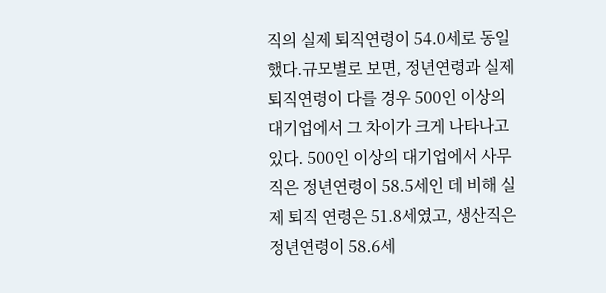직의 실제 퇴직연령이 54.0세로 동일했다.규모별로 보면, 정년연령과 실제 퇴직연령이 다를 경우 500인 이상의 대기업에서 그 차이가 크게 나타나고 있다. 500인 이상의 대기업에서 사무직은 정년연령이 58.5세인 데 비해 실제 퇴직 연령은 51.8세였고, 생산직은 정년연령이 58.6세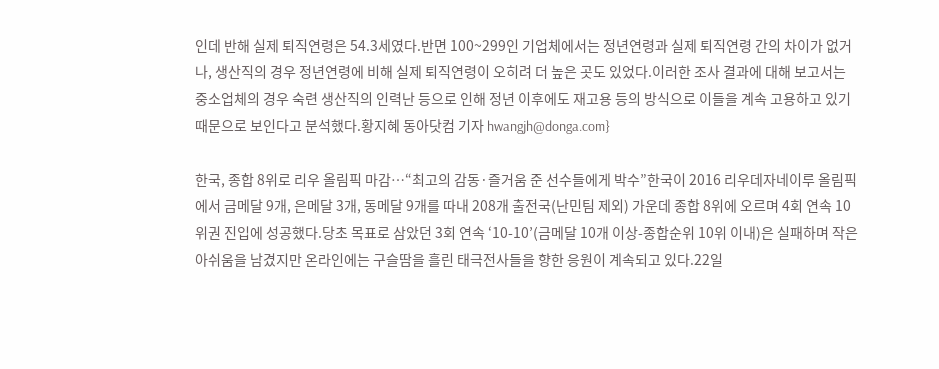인데 반해 실제 퇴직연령은 54.3세였다.반면 100~299인 기업체에서는 정년연령과 실제 퇴직연령 간의 차이가 없거나, 생산직의 경우 정년연령에 비해 실제 퇴직연령이 오히려 더 높은 곳도 있었다.이러한 조사 결과에 대해 보고서는 중소업체의 경우 숙련 생산직의 인력난 등으로 인해 정년 이후에도 재고용 등의 방식으로 이들을 계속 고용하고 있기 때문으로 보인다고 분석했다.황지혜 동아닷컴 기자 hwangjh@donga.com}

한국, 종합 8위로 리우 올림픽 마감…“최고의 감동·즐거움 준 선수들에게 박수”한국이 2016 리우데자네이루 올림픽에서 금메달 9개, 은메달 3개, 동메달 9개를 따내 208개 출전국(난민팀 제외) 가운데 종합 8위에 오르며 4회 연속 10위권 진입에 성공했다.당초 목표로 삼았던 3회 연속 ‘10-10’(금메달 10개 이상-종합순위 10위 이내)은 실패하며 작은 아쉬움을 남겼지만 온라인에는 구슬땀을 흘린 태극전사들을 향한 응원이 계속되고 있다.22일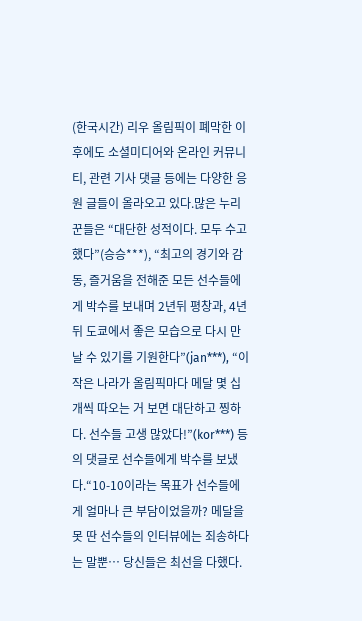(한국시간) 리우 올림픽이 폐막한 이후에도 소셜미디어와 온라인 커뮤니티, 관련 기사 댓글 등에는 다양한 응원 글들이 올라오고 있다.많은 누리꾼들은 “대단한 성적이다. 모두 수고했다”(승승***), “최고의 경기와 감동, 즐거움을 전해준 모든 선수들에게 박수를 보내며 2년뒤 평창과, 4년뒤 도쿄에서 좋은 모습으로 다시 만날 수 있기를 기원한다”(jan***), “이 작은 나라가 올림픽마다 메달 몇 십 개씩 따오는 거 보면 대단하고 찡하다. 선수들 고생 많았다!”(kor***) 등의 댓글로 선수들에게 박수를 보냈다.“10-10이라는 목표가 선수들에게 얼마나 큰 부담이었을까? 메달을 못 딴 선수들의 인터뷰에는 죄송하다는 말뿐… 당신들은 최선을 다했다.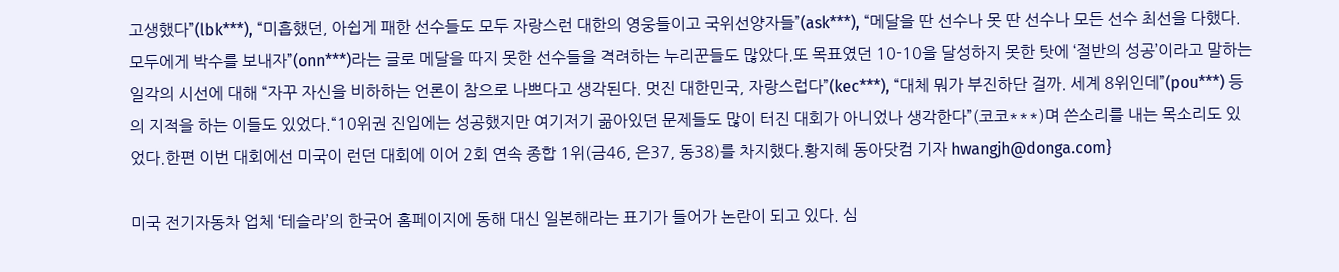고생했다”(lbk***), “미흡했던, 아쉽게 패한 선수들도 모두 자랑스런 대한의 영웅들이고 국위선양자들”(ask***), “메달을 딴 선수나 못 딴 선수나 모든 선수 최선을 다했다. 모두에게 박수를 보내자”(onn***)라는 글로 메달을 따지 못한 선수들을 격려하는 누리꾼들도 많았다.또 목표였던 10-10을 달성하지 못한 탓에 ‘절반의 성공’이라고 말하는 일각의 시선에 대해 “자꾸 자신을 비하하는 언론이 참으로 나쁘다고 생각된다. 멋진 대한민국, 자랑스럽다”(kec***), “대체 뭐가 부진하단 걸까. 세계 8위인데”(pou***) 등의 지적을 하는 이들도 있었다.“10위권 진입에는 성공했지만 여기저기 곪아있던 문제들도 많이 터진 대회가 아니었나 생각한다”(코코***)며 쓴소리를 내는 목소리도 있었다.한편 이번 대회에선 미국이 런던 대회에 이어 2회 연속 종합 1위(금46, 은37, 동38)를 차지했다.황지혜 동아닷컴 기자 hwangjh@donga.com}

미국 전기자동차 업체 ‘테슬라’의 한국어 홈페이지에 동해 대신 일본해라는 표기가 들어가 논란이 되고 있다. 심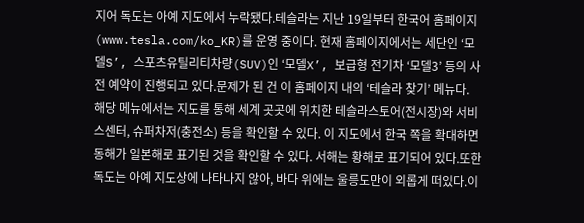지어 독도는 아예 지도에서 누락됐다.테슬라는 지난 19일부터 한국어 홈페이지(www.tesla.com/ko_KR)를 운영 중이다. 현재 홈페이지에서는 세단인 ‘모델S’, 스포츠유틸리티차량(SUV)인 ‘모델X’, 보급형 전기차 ‘모델3’ 등의 사전 예약이 진행되고 있다.문제가 된 건 이 홈페이지 내의 ‘테슬라 찾기’ 메뉴다. 해당 메뉴에서는 지도를 통해 세계 곳곳에 위치한 테슬라스토어(전시장)와 서비스센터, 슈퍼차저(충전소) 등을 확인할 수 있다. 이 지도에서 한국 쪽을 확대하면 동해가 일본해로 표기된 것을 확인할 수 있다. 서해는 황해로 표기되어 있다.또한 독도는 아예 지도상에 나타나지 않아, 바다 위에는 울릉도만이 외롭게 떠있다.이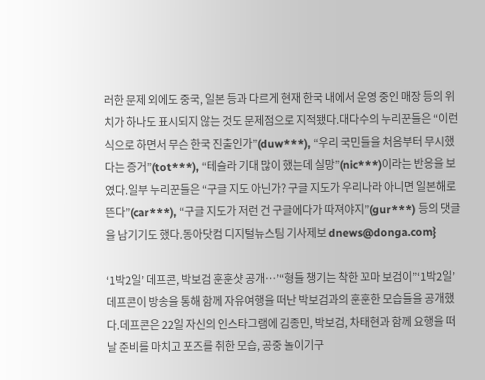러한 문제 외에도 중국, 일본 등과 다르게 현재 한국 내에서 운영 중인 매장 등의 위치가 하나도 표시되지 않는 것도 문제점으로 지적됐다.대다수의 누리꾼들은 “이런 식으로 하면서 무슨 한국 진출인가”(duw***), “우리 국민들을 처음부터 무시했다는 증거”(tot***), “테슬라 기대 많이 했는데 실망”(nic***)이라는 반응을 보였다.일부 누리꾼들은 “구글 지도 아닌가? 구글 지도가 우리나라 아니면 일본해로 뜬다”(car***), “구글 지도가 저런 건 구글에다가 따져야지”(gur***) 등의 댓글을 남기기도 했다.동아닷컴 디지털뉴스팀 기사제보 dnews@donga.com}

‘1박2일’ 데프콘, 박보검 훈훈샷 공개…’“형들 챙기는 착한 꼬마 보검이”‘1박2일’ 데프콘이 방송을 통해 함께 자유여행을 떠난 박보검과의 훈훈한 모습들을 공개했다.데프콘은 22일 자신의 인스타그램에 김종민, 박보검, 차태현과 함께 요행을 떠날 준비를 마치고 포즈를 취한 모습, 공중 놀이기구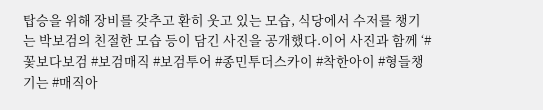탑승을 위해 장비를 갖추고 환히 웃고 있는 모습, 식당에서 수저를 챙기는 박보검의 친절한 모습 등이 담긴 사진을 공개했다.이어 사진과 함께 ‘#꽃보다보검 #보검매직 #보검투어 #종민투더스카이 #착한아이 #형들챙기는 #매직아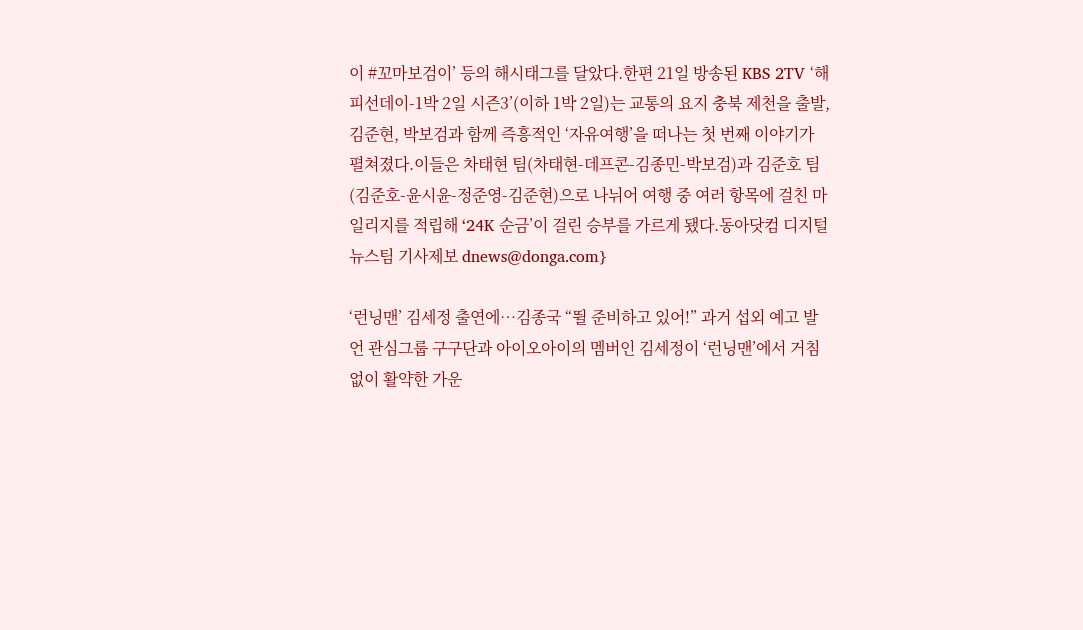이 #꼬마보검이’ 등의 해시태그를 달았다.한편 21일 방송된 KBS 2TV ‘해피선데이-1박 2일 시즌3’(이하 1박 2일)는 교통의 요지 충북 제천을 출발, 김준현, 박보검과 함께 즉흥적인 ‘자유여행’을 떠나는 첫 번째 이야기가 펼쳐졌다.이들은 차태현 팀(차태현-데프콘-김종민-박보검)과 김준호 팀(김준호-윤시윤-정준영-김준현)으로 나뉘어 여행 중 여러 항목에 걸친 마일리지를 적립해 ‘24K 순금’이 걸린 승부를 가르게 됐다.동아닷컴 디지털뉴스팀 기사제보 dnews@donga.com}

‘런닝맨’ 김세정 출연에…김종국 “뛸 준비하고 있어!” 과거 섭외 예고 발언 관심그룹 구구단과 아이오아이의 멤버인 김세정이 ‘런닝맨’에서 거침없이 활약한 가운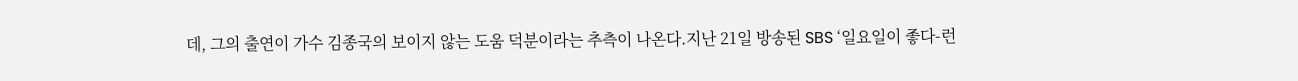데, 그의 출연이 가수 김종국의 보이지 않는 도움 덕분이라는 추측이 나온다.지난 21일 방송된 SBS ‘일요일이 좋다-런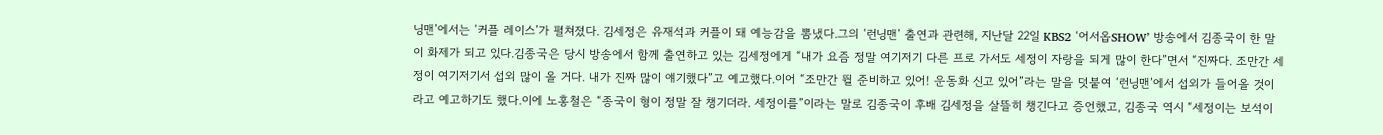닝맨’에서는 ‘커플 레이스’가 펼쳐졌다. 김세정은 유재석과 커플이 돼 예능감을 뽐냈다.그의 ‘런닝맨’ 출연과 관련해, 지난달 22일 KBS2 ‘어서옵SHOW’ 방송에서 김종국이 한 말이 화제가 되고 있다.김종국은 당시 방송에서 함께 출연하고 있는 김세정에게 “내가 요즘 정말 여기저기 다른 프로 가서도 세정이 자랑을 되게 많이 한다”면서 “진짜다. 조만간 세정이 여기저기서 섭외 많이 올 거다. 내가 진짜 많이 얘기했다”고 예고했다.이어 “조만간 뛸 준비하고 있어! 운동화 신고 있어”라는 말을 덧붙여 ‘런닝맨’에서 섭외가 들어올 것이라고 예고하기도 했다.이에 노홍철은 “종국이 형이 정말 잘 챙기더라. 세정이를”이라는 말로 김종국이 후배 김세정을 살뜰히 챙긴다고 증언했고, 김종국 역시 “세정이는 보석이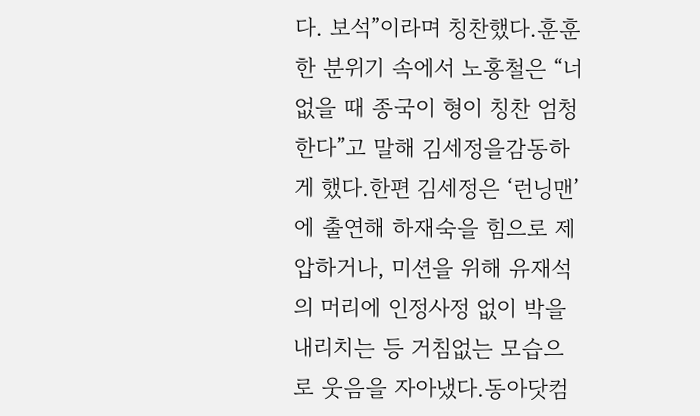다. 보석”이라며 칭찬했다.훈훈한 분위기 속에서 노홍철은 “너 없을 때 종국이 형이 칭찬 엄청 한다”고 말해 김세정을감동하게 했다.한편 김세정은 ‘런닝맨’에 출연해 하재숙을 힘으로 제압하거나, 미션을 위해 유재석의 머리에 인정사정 없이 박을 내리치는 등 거침없는 모습으로 웃음을 자아냈다.동아닷컴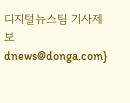디지털뉴스팀 기사제보 dnews@donga.com}